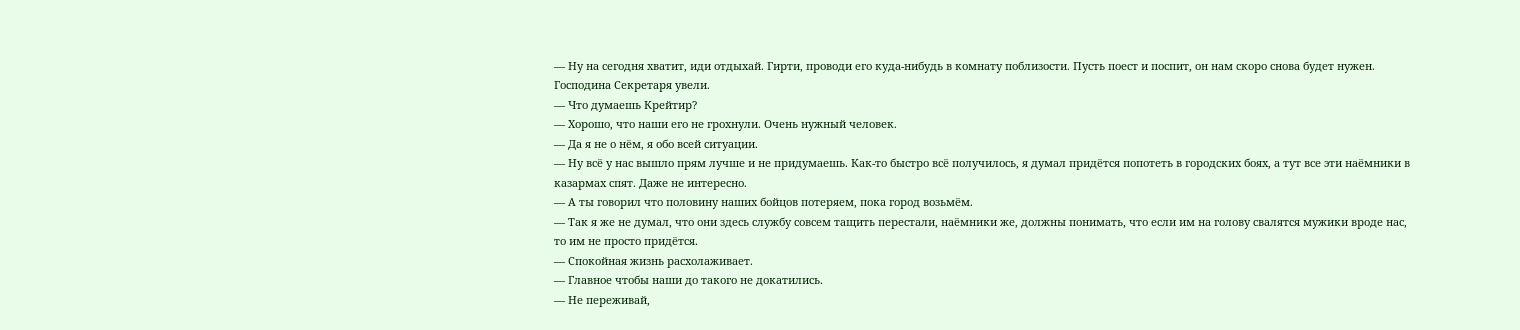— Ну на сегодня хватит, иди отдыхай. Гирти, проводи его куда-нибудь в комнату поблизости. Пусть поест и поспит, он нам скоро снова будет нужен.
Господина Секретаря увели.
— Что думаешь Крейтир?
— Хорошо, что наши его не грохнули. Очень нужный человек.
— Да я не о нём, я обо всей ситуации.
— Ну всё у нас вышло прям лучше и не придумаешь. Как-то быстро всё получилось, я думал придётся попотеть в городских боях, а тут все эти наёмники в казармах спят. Даже не интересно.
— А ты говорил что половину наших бойцов потеряем, пока город возьмём.
— Так я же не думал, что они здесь службу совсем тащить перестали, наёмники же, должны понимать, что если им на голову свалятся мужики вроде нас, то им не просто придётся.
— Спокойная жизнь расхолаживает.
— Главное чтобы наши до такого не докатились.
— Не переживай,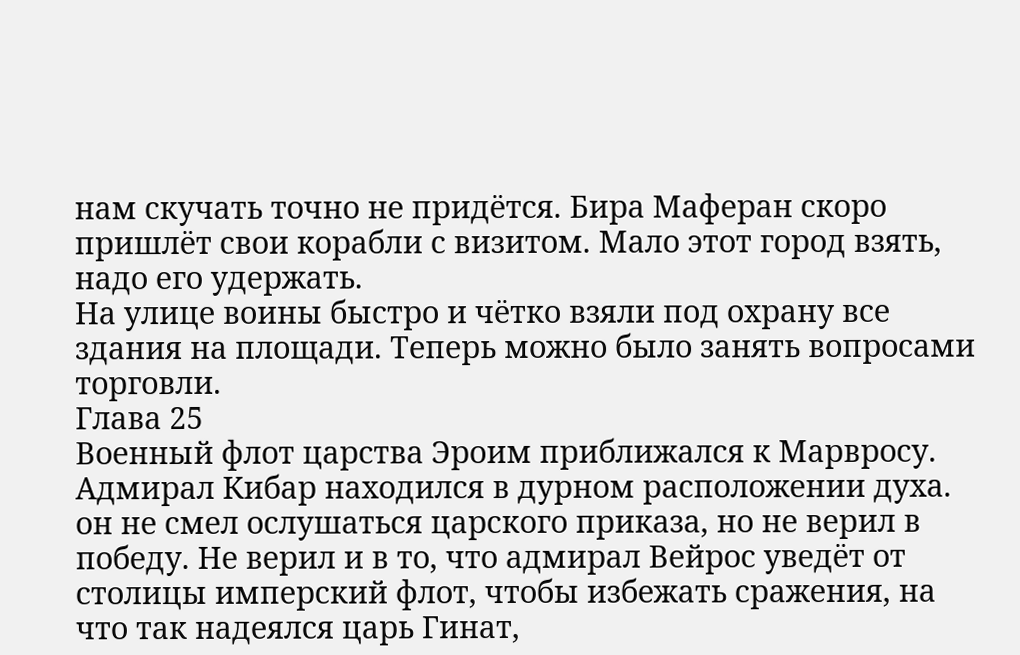нам скучать точно не придётся. Бира Маферан скоро пришлёт свои корабли с визитом. Мало этот город взять, надо его удержать.
На улице воины быстро и чётко взяли под охрану все здания на площади. Теперь можно было занять вопросами торговли.
Глава 25
Военный флот царства Эроим приближался к Марвросу. Адмирал Кибар находился в дурном расположении духа. он не смел ослушаться царского приказа, но не верил в победу. Не верил и в то, что адмирал Вейрос уведёт от столицы имперский флот, чтобы избежать сражения, на что так надеялся царь Гинат,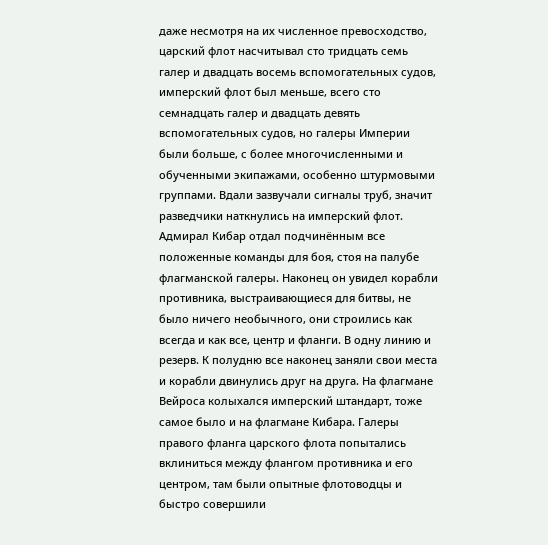даже несмотря на их численное превосходство, царский флот насчитывал сто тридцать семь галер и двадцать восемь вспомогательных судов, имперский флот был меньше, всего сто семнадцать галер и двадцать девять вспомогательных судов, но галеры Империи были больше, с более многочисленными и обученными экипажами, особенно штурмовыми группами. Вдали зазвучали сигналы труб, значит разведчики наткнулись на имперский флот. Адмирал Кибар отдал подчинённым все положенные команды для боя, стоя на палубе флагманской галеры. Наконец он увидел корабли противника, выстраивающиеся для битвы, не было ничего необычного, они строились как всегда и как все, центр и фланги. В одну линию и резерв. К полудню все наконец заняли свои места и корабли двинулись друг на друга. На флагмане Вейроса колыхался имперский штандарт, тоже самое было и на флагмане Кибара. Галеры правого фланга царского флота попытались вклиниться между флангом противника и его центром, там были опытные флотоводцы и быстро совершили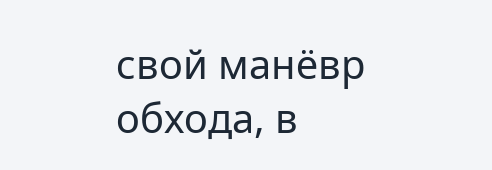свой манёвр обхода, в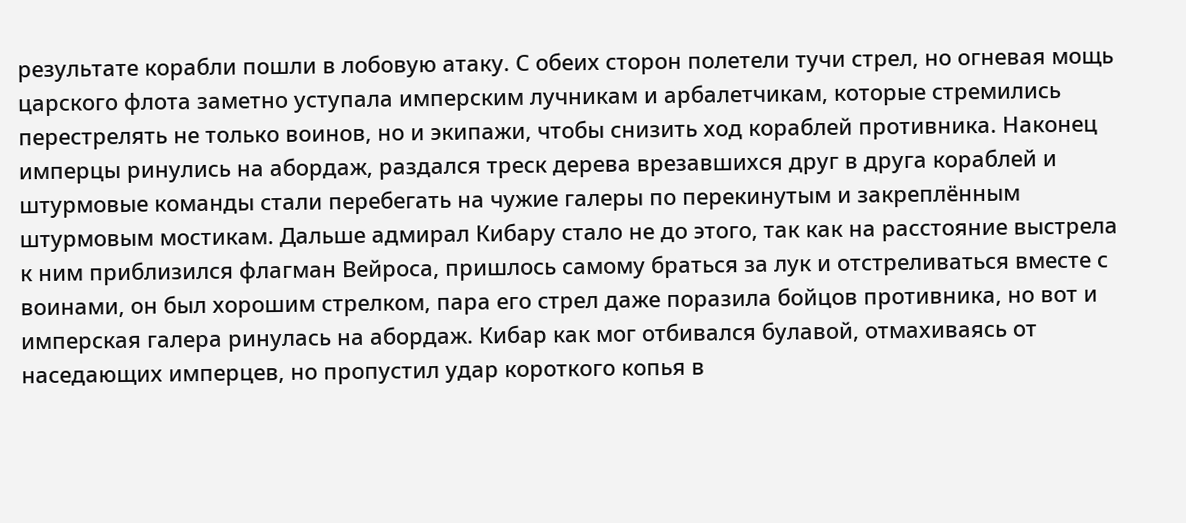результате корабли пошли в лобовую атаку. С обеих сторон полетели тучи стрел, но огневая мощь царского флота заметно уступала имперским лучникам и арбалетчикам, которые стремились перестрелять не только воинов, но и экипажи, чтобы снизить ход кораблей противника. Наконец имперцы ринулись на абордаж, раздался треск дерева врезавшихся друг в друга кораблей и штурмовые команды стали перебегать на чужие галеры по перекинутым и закреплённым штурмовым мостикам. Дальше адмирал Кибару стало не до этого, так как на расстояние выстрела к ним приблизился флагман Вейроса, пришлось самому браться за лук и отстреливаться вместе с воинами, он был хорошим стрелком, пара его стрел даже поразила бойцов противника, но вот и имперская галера ринулась на абордаж. Кибар как мог отбивался булавой, отмахиваясь от наседающих имперцев, но пропустил удар короткого копья в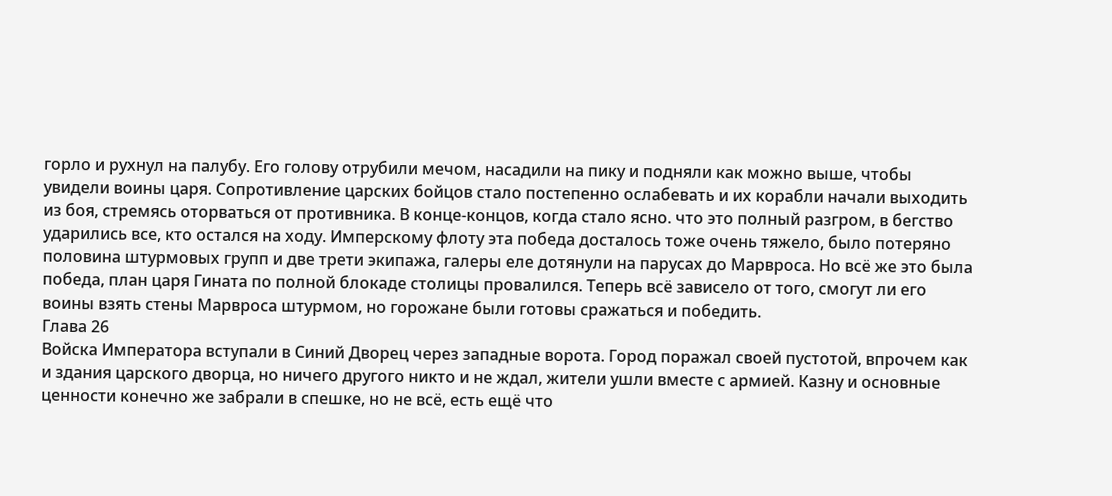горло и рухнул на палубу. Его голову отрубили мечом, насадили на пику и подняли как можно выше, чтобы увидели воины царя. Сопротивление царских бойцов стало постепенно ослабевать и их корабли начали выходить из боя, стремясь оторваться от противника. В конце-концов, когда стало ясно. что это полный разгром, в бегство ударились все, кто остался на ходу. Имперскому флоту эта победа досталось тоже очень тяжело, было потеряно половина штурмовых групп и две трети экипажа, галеры еле дотянули на парусах до Марвроса. Но всё же это была победа, план царя Гината по полной блокаде столицы провалился. Теперь всё зависело от того, смогут ли его воины взять стены Марвроса штурмом, но горожане были готовы сражаться и победить.
Глава 26
Войска Императора вступали в Синий Дворец через западные ворота. Город поражал своей пустотой, впрочем как и здания царского дворца, но ничего другого никто и не ждал, жители ушли вместе с армией. Казну и основные ценности конечно же забрали в спешке, но не всё, есть ещё что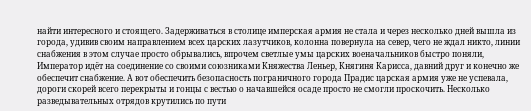найти интересного и стоящего. Задерживаться в столице имперская армия не стала и через несколько дней вышла из города, удивив своим направлением всех царских лазутчиков, колонна повернула на север, чего не ждал никто, линии снабжения в этом случае просто обрывались, впрочем светлые умы царских военачальников быстро поняли, Император идёт на соединение со своими союзниками Княжества Леньер, Княгиня Карисса, давний друг и конечно же обеспечит снабжение. А вот обеспечить безопасность пограничного города Прадис царская армия уже не успевала, дороги скорей всего перекрыты и гонцы с вестью о начавшейся осаде просто не смогли проскочить. Несколько разведывательных отрядов крутились по пути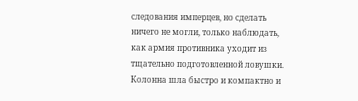следования имперцев, но сделать ничего не могли, только наблюдать, как армия противника уходит из тщательно подготовленной ловушки. Колонна шла быстро и компактно и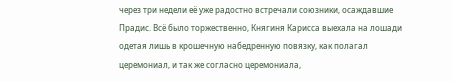через три недели её уже радостно встречали союзники, осаждавшие Прадис. Всё было торжественно, Княгиня Карисса выехала на лошади одетая лишь в крошечную набедренную повязку, как полагал церемониал, и так же согласно церемониала,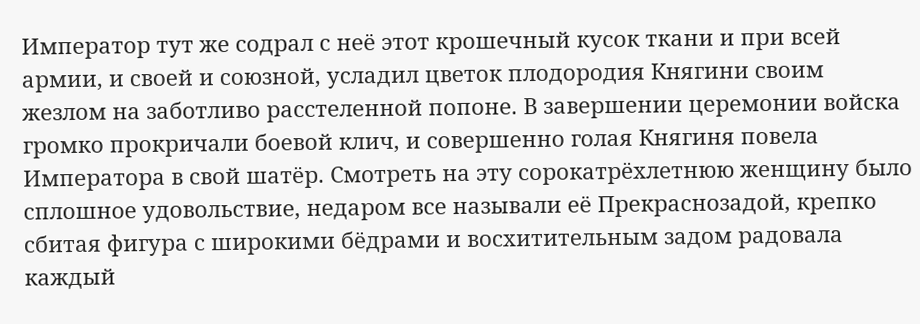Император тут же содрал с неё этот крошечный кусок ткани и при всей армии, и своей и союзной, усладил цветок плодородия Княгини своим жезлом на заботливо расстеленной попоне. В завершении церемонии войска громко прокричали боевой клич, и совершенно голая Княгиня повела Императора в свой шатёр. Смотреть на эту сорокатрёхлетнюю женщину было сплошное удовольствие, недаром все называли её Прекраснозадой, крепко сбитая фигура с широкими бёдрами и восхитительным задом радовала каждый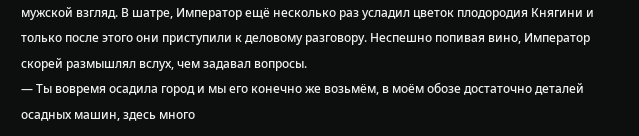мужской взгляд. В шатре, Император ещё несколько раз усладил цветок плодородия Княгини и только после этого они приступили к деловому разговору. Неспешно попивая вино, Император скорей размышлял вслух, чем задавал вопросы.
— Ты вовремя осадила город и мы его конечно же возьмём, в моём обозе достаточно деталей осадных машин, здесь много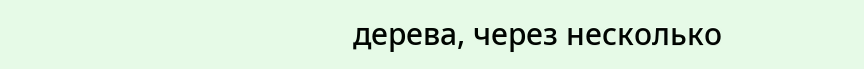дерева, через несколько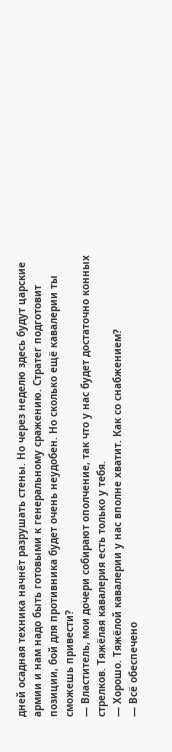дней осадная техника начнёт разрушать стены. Но через неделю здесь будут царские армии и нам надо быть готовыми к генеральному сражению. Стратег подготовит позиции, бой для противника будет очень неудобен. Но сколько ещё кавалерии ты сможешь привести?
— Властитель, мои дочери собирают ополчение, так что у нас будет достаточно конных стрелков. Тяжёлая кавалерия есть только у тебя.
— Хорошо. Тяжёлой кавалерии у нас вполне хватит. Как со снабжением?
— Всё обеспечено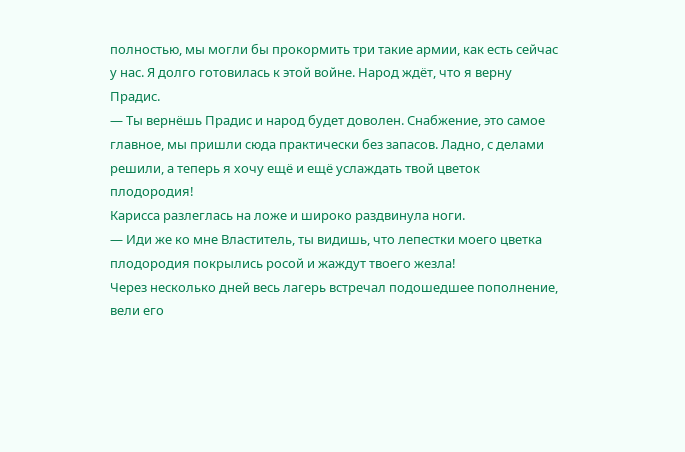полностью, мы могли бы прокормить три такие армии, как есть сейчас у нас. Я долго готовилась к этой войне. Народ ждёт, что я верну Прадис.
— Ты вернёшь Прадис и народ будет доволен. Снабжение, это самое главное, мы пришли сюда практически без запасов. Ладно, с делами решили, а теперь я хочу ещё и ещё услаждать твой цветок плодородия!
Карисса разлеглась на ложе и широко раздвинула ноги.
— Иди же ко мне Властитель, ты видишь, что лепестки моего цветка плодородия покрылись росой и жаждут твоего жезла!
Через несколько дней весь лагерь встречал подошедшее пополнение, вели его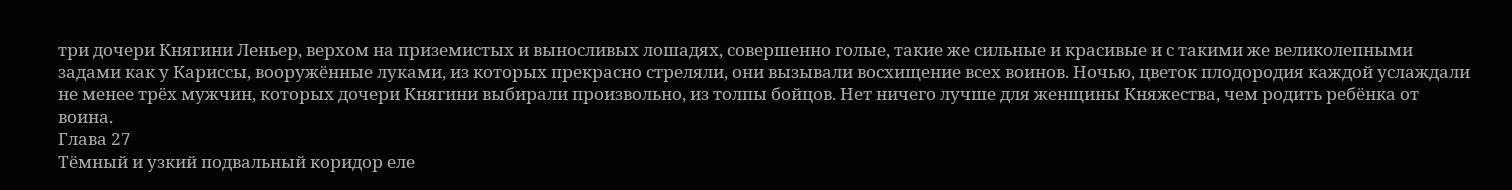три дочери Княгини Леньер, верхом на приземистых и выносливых лошадях, совершенно голые, такие же сильные и красивые и с такими же великолепными задами как у Кариссы, вооружённые луками, из которых прекрасно стреляли, они вызывали восхищение всех воинов. Ночью, цветок плодородия каждой услаждали не менее трёх мужчин, которых дочери Княгини выбирали произвольно, из толпы бойцов. Нет ничего лучше для женщины Княжества, чем родить ребёнка от воина.
Глава 27
Тёмный и узкий подвальный коридор еле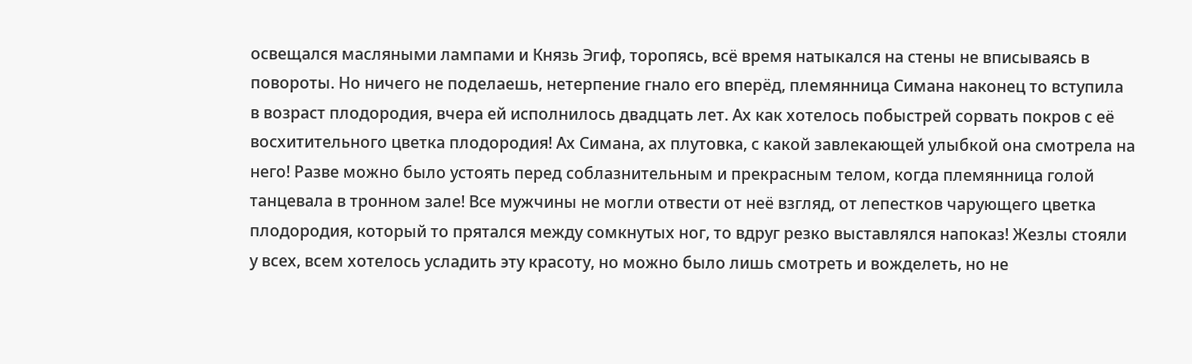освещался масляными лампами и Князь Эгиф, торопясь, всё время натыкался на стены не вписываясь в повороты. Но ничего не поделаешь, нетерпение гнало его вперёд, племянница Симана наконец то вступила в возраст плодородия, вчера ей исполнилось двадцать лет. Ах как хотелось побыстрей сорвать покров с её восхитительного цветка плодородия! Ах Симана, ах плутовка, с какой завлекающей улыбкой она смотрела на него! Разве можно было устоять перед соблазнительным и прекрасным телом, когда племянница голой танцевала в тронном зале! Все мужчины не могли отвести от неё взгляд, от лепестков чарующего цветка плодородия, который то прятался между сомкнутых ног, то вдруг резко выставлялся напоказ! Жезлы стояли у всех, всем хотелось усладить эту красоту, но можно было лишь смотреть и вожделеть, но не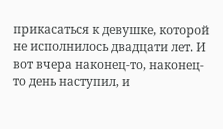прикасаться к девушке, которой не исполнилось двадцати лет. И вот вчера наконец-то, наконец-то день наступил, и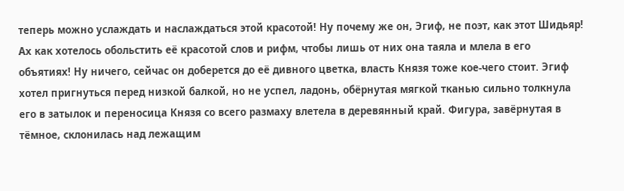теперь можно услаждать и наслаждаться этой красотой! Ну почему же он, Эгиф, не поэт, как этот Шидьяр! Ах как хотелось обольстить её красотой слов и рифм, чтобы лишь от них она таяла и млела в его объятиях! Ну ничего, сейчас он доберется до её дивного цветка, власть Князя тоже кое-чего стоит. Эгиф хотел пригнуться перед низкой балкой, но не успел, ладонь, обёрнутая мягкой тканью сильно толкнула его в затылок и переносица Князя со всего размаху влетела в деревянный край. Фигура, завёрнутая в тёмное, склонилась над лежащим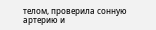телом, проверила сонную артерию и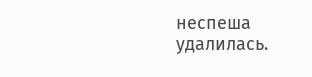неспеша удалилась.